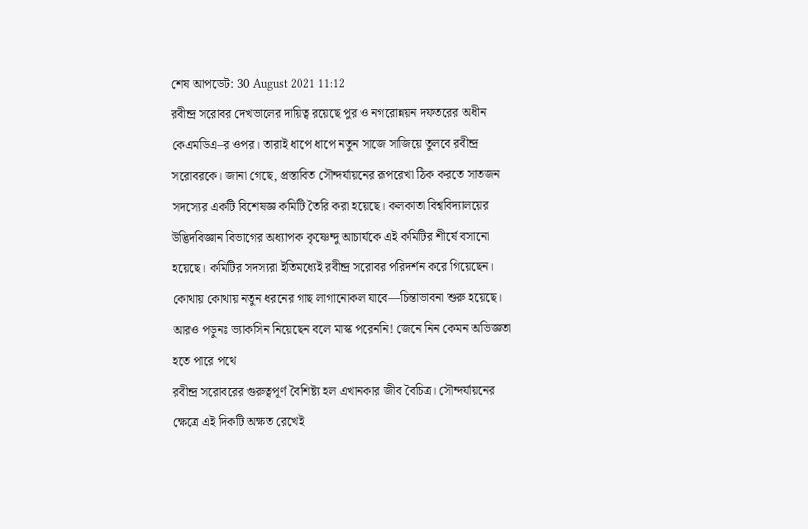শেষ আপডেট: 30 August 2021 11:12
রবীন্দ্র সরোবর দেখভালের দায়িত্ব রয়েছে পুর ও নগরোন্নয়ন দফতরের অধীন কেএমডিএ–র ওপর। তারাই ধাপে ধাপে নতুন সাজে সাজিয়ে তুলবে রবীন্দ্র সরোবরকে। জানা গেছে, প্রস্তাবিত সৌন্দর্যায়নের রূপরেখা ঠিক করতে সাতজন সদস্যের একটি বিশেষজ্ঞ কমিটি তৈরি করা হয়েছে। কলকাতা বিশ্ববিদ্যালয়ের উদ্ভিদবিজ্ঞান বিভাগের অধ্যাপক কৃষ্ণেন্দু আচার্যকে এই কমিটির শীর্ষে বসানো হয়েছে। কমিটির সদস্যরা ইতিমধ্যেই রবীন্দ্র সরোবর পরিদর্শন করে গিয়েছেন। কোথায় কোথায় নতুন ধরনের গাছ লাগানোকল যাবে—চিন্তাভাবনা শুরু হয়েছে।
আরও পড়ুনঃ ভ্যাকসিন নিয়েছেন বলে মাস্ক পরেননি! জেনে নিন কেমন অভিজ্ঞতা হতে পারে পথে
রবীন্দ্র সরোবরের গুরুত্বপূর্ণ বৈশিষ্ট্য হল এখানকার জীব বৈচিত্র। সৌন্দর্যায়নের ক্ষেত্রে এই দিকটি অক্ষত রেখেই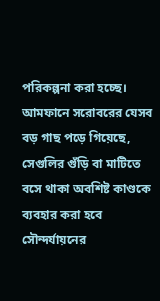পরিকল্পনা করা হচ্ছে। আমফানে সরোবরের যেসব বড় গাছ পড়ে গিয়েছে, সেগুলির গুঁড়ি বা মাটিতে বসে থাকা অবশিষ্ট কাণ্ডকে ব্যবহার করা হবে সৌন্দর্যায়নের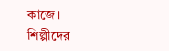কাজে। শিল্পীদের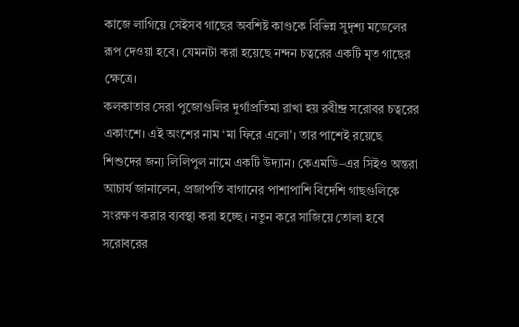কাজে লাগিয়ে সেইসব গাছের অবশিষ্ট কাণ্ডকে বিভিন্ন সুদৃশ্য মডেলের রূপ দেওয়া হবে। যেমনটা করা হয়েছে নন্দন চত্বরের একটি মৃত গাছের ক্ষেত্রে।
কলকাতার সেরা পুজোগুলির দুর্গাপ্রতিমা রাখা হয় রবীন্দ্র সরোবর চত্বরের একাংশে। এই অংশের নাম ‘মা ফিরে এলো’। তার পাশেই রয়েছে শিশুদের জন্য লিলিপুল নামে একটি উদ্যান। কেএমডি–এর সিইও অন্তরা আচার্য জানালেন, প্রজাপতি বাগানের পাশাপাশি বিদেশি গাছগুলিকে সংরক্ষণ করার ব্যবস্থা করা হচ্ছে। নতুন করে সাজিয়ে তোলা হবে সরোবরের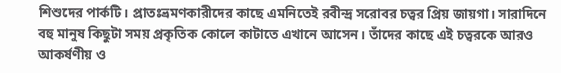শিশুদের পার্কটি। প্রাতঃভ্রমণকারীদের কাছে এমনিতেই রবীন্দ্র সরোবর চত্বর প্রিয় জায়গা। সারাদিনে বহু মানুষ কিছুটা সময় প্রকৃতিক কোলে কাটাতে এখানে আসেন। তাঁদের কাছে এই চত্বরকে আরও আকর্ষণীয় ও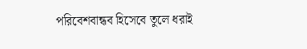পরিবেশবান্ধব হিসেবে তুলে ধরাই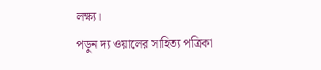লক্ষ্য।
পড়ুন দ্য ওয়ালের সাহিত্য পত্রিকা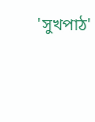'সুখপাঠ'